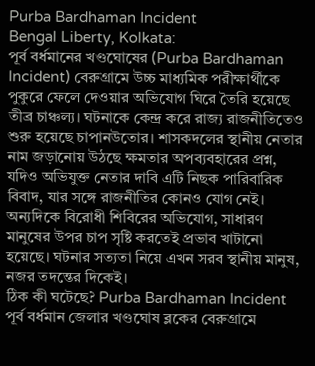Purba Bardhaman Incident
Bengal Liberty, Kolkata:
পূর্ব বর্ধমানের খণ্ডঘোষের (Purba Bardhaman Incident) বেরুগ্রামে উচ্চ মাধ্যমিক পরীক্ষার্থীকে পুকুরে ফেলে দেওয়ার অভিযোগ ঘিরে তৈরি হয়েছে তীব্র চাঞ্চল্য। ঘটনাকে কেন্দ্র করে রাজ্য রাজনীতিতেও শুরু হয়েছে চাপানউতোর। শাসকদলের স্থানীয় নেতার নাম জড়ানোয় উঠছে ক্ষমতার অপব্যবহারের প্রশ্ন, যদিও অভিযুক্ত নেতার দাবি এটি নিছক পারিবারিক বিবাদ, যার সঙ্গে রাজনীতির কোনও যোগ নেই।
অন্যদিকে বিরোধী শিবিরের অভিযোগ, সাধারণ মানুষের উপর চাপ সৃষ্টি করতেই প্রভাব খাটানো হয়েছে। ঘটনার সত্যতা নিয়ে এখন সরব স্থানীয় মানুষ, নজর তদন্তের দিকেই।
ঠিক কী ঘটেছে? Purba Bardhaman Incident
পূর্ব বর্ধমান জেলার খণ্ডঘোষ ব্লকের বেরুগ্রামে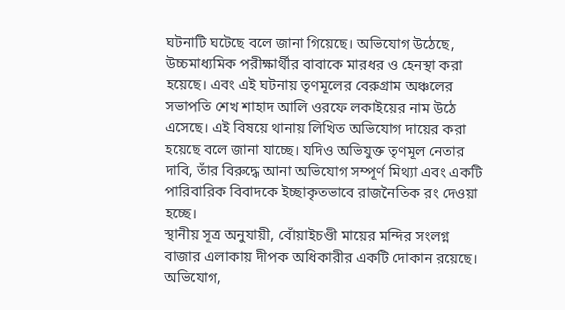ঘটনাটি ঘটেছে বলে জানা গিয়েছে। অভিযোগ উঠেছে, উচ্চমাধ্যমিক পরীক্ষার্থীর বাবাকে মারধর ও হেনস্থা করা হয়েছে। এবং এই ঘটনায় তৃণমূলের বেরুগ্রাম অঞ্চলের সভাপতি শেখ শাহাদ আলি ওরফে লকাইয়ের নাম উঠে এসেছে। এই বিষয়ে থানায় লিখিত অভিযোগ দায়ের করা হয়েছে বলে জানা যাচ্ছে। যদিও অভিযুক্ত তৃণমূল নেতার দাবি, তাঁর বিরুদ্ধে আনা অভিযোগ সম্পূর্ণ মিথ্যা এবং একটি পারিবারিক বিবাদকে ইচ্ছাকৃতভাবে রাজনৈতিক রং দেওয়া হচ্ছে।
স্থানীয় সূত্র অনুযায়ী, বোঁয়াইচণ্ডী মায়ের মন্দির সংলগ্ন বাজার এলাকায় দীপক অধিকারীর একটি দোকান রয়েছে। অভিযোগ,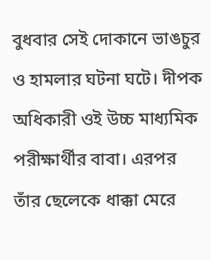বুধবার সেই দোকানে ভাঙচুর ও হামলার ঘটনা ঘটে। দীপক অধিকারী ওই উচ্চ মাধ্যমিক পরীক্ষার্থীর বাবা। এরপর তাঁর ছেলেকে ধাক্কা মেরে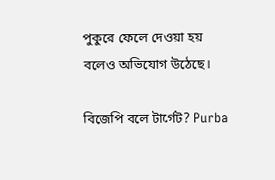পুকুরে ফেলে দেওয়া হয় বলেও অভিযোগ উঠেছে।

বিজেপি বলে টার্গেট? Purba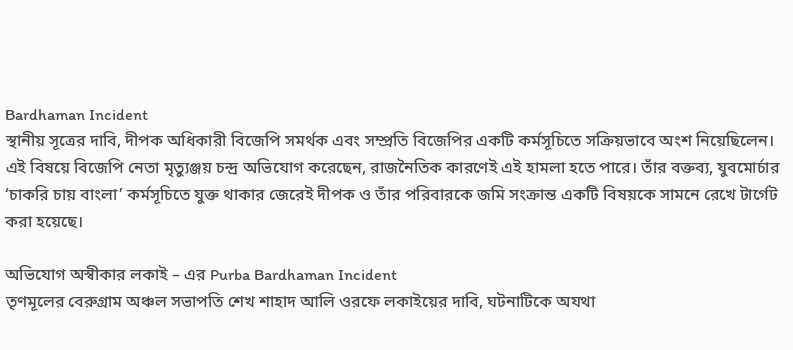Bardhaman Incident
স্থানীয় সূত্রের দাবি, দীপক অধিকারী বিজেপি সমর্থক এবং সম্প্রতি বিজেপির একটি কর্মসূচিতে সক্রিয়ভাবে অংশ নিয়েছিলেন। এই বিষয়ে বিজেপি নেতা মৃত্যুঞ্জয় চন্দ্র অভিযোগ করেছেন, রাজনৈতিক কারণেই এই হামলা হতে পারে। তাঁর বক্তব্য, যুবমোর্চার ‘চাকরি চায় বাংলা’ কর্মসূচিতে যুক্ত থাকার জেরেই দীপক ও তাঁর পরিবারকে জমি সংক্রান্ত একটি বিষয়কে সামনে রেখে টার্গেট করা হয়েছে।

অভিযোগ অস্বীকার লকাই – এর Purba Bardhaman Incident
তৃণমূলের বেরুগ্রাম অঞ্চল সভাপতি শেখ শাহাদ আলি ওরফে লকাইয়ের দাবি, ঘটনাটিকে অযথা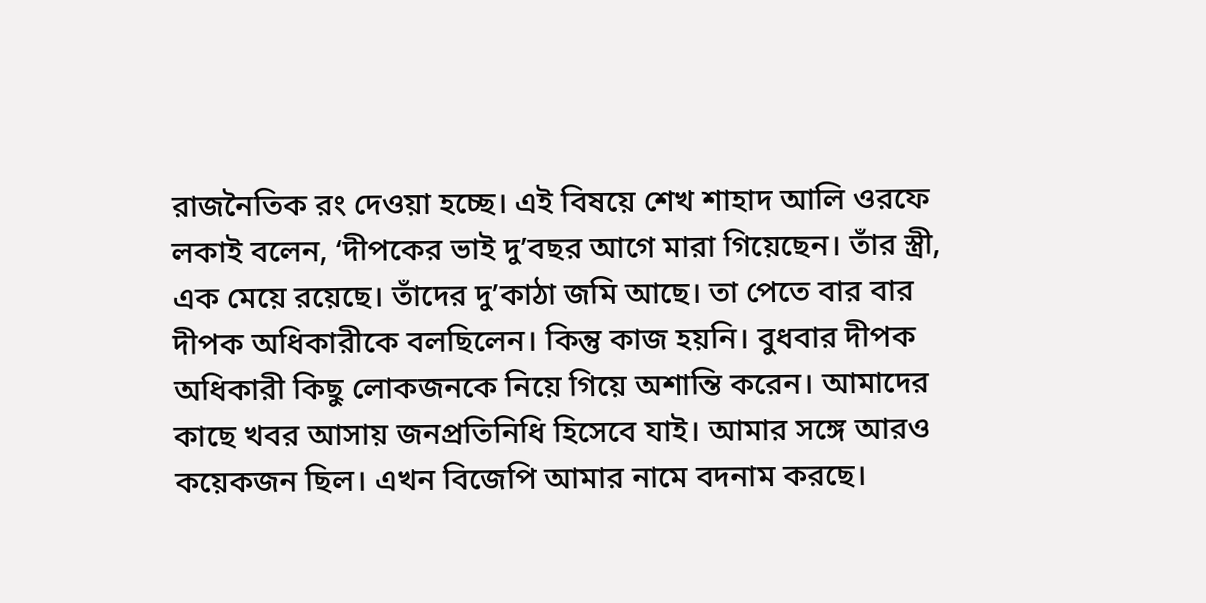রাজনৈতিক রং দেওয়া হচ্ছে। এই বিষয়ে শেখ শাহাদ আলি ওরফে লকাই বলেন, ‘দীপকের ভাই দু’বছর আগে মারা গিয়েছেন। তাঁর স্ত্রী, এক মেয়ে রয়েছে। তাঁদের দু’কাঠা জমি আছে। তা পেতে বার বার দীপক অধিকারীকে বলছিলেন। কিন্তু কাজ হয়নি। বুধবার দীপক অধিকারী কিছু লোকজনকে নিয়ে গিয়ে অশান্তি করেন। আমাদের কাছে খবর আসায় জনপ্রতিনিধি হিসেবে যাই। আমার সঙ্গে আরও কয়েকজন ছিল। এখন বিজেপি আমার নামে বদনাম করছে।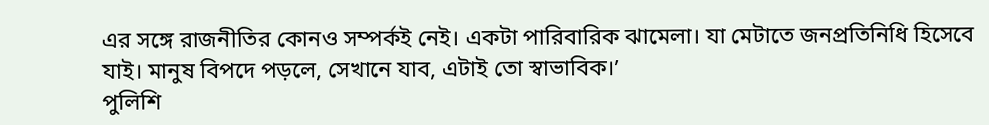এর সঙ্গে রাজনীতির কোনও সম্পর্কই নেই। একটা পারিবারিক ঝামেলা। যা মেটাতে জনপ্রতিনিধি হিসেবে যাই। মানুষ বিপদে পড়লে, সেখানে যাব, এটাই তো স্বাভাবিক।’
পুলিশি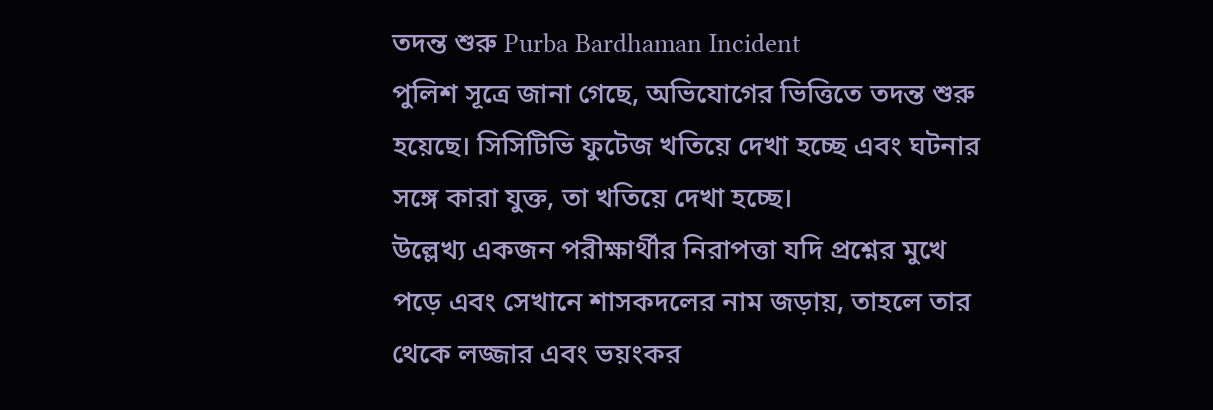তদন্ত শুরু Purba Bardhaman Incident
পুলিশ সূত্রে জানা গেছে, অভিযোগের ভিত্তিতে তদন্ত শুরু হয়েছে। সিসিটিভি ফুটেজ খতিয়ে দেখা হচ্ছে এবং ঘটনার সঙ্গে কারা যুক্ত, তা খতিয়ে দেখা হচ্ছে।
উল্লেখ্য একজন পরীক্ষার্থীর নিরাপত্তা যদি প্রশ্নের মুখে পড়ে এবং সেখানে শাসকদলের নাম জড়ায়, তাহলে তার থেকে লজ্জার এবং ভয়ংকর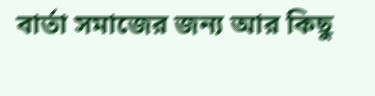বার্তা সমাজের জন্য আর কিছু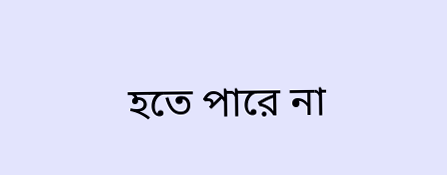হতে পারে না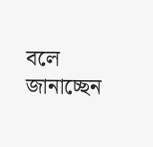বলে জানাচ্ছেন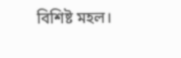বিশিষ্ট মহল।